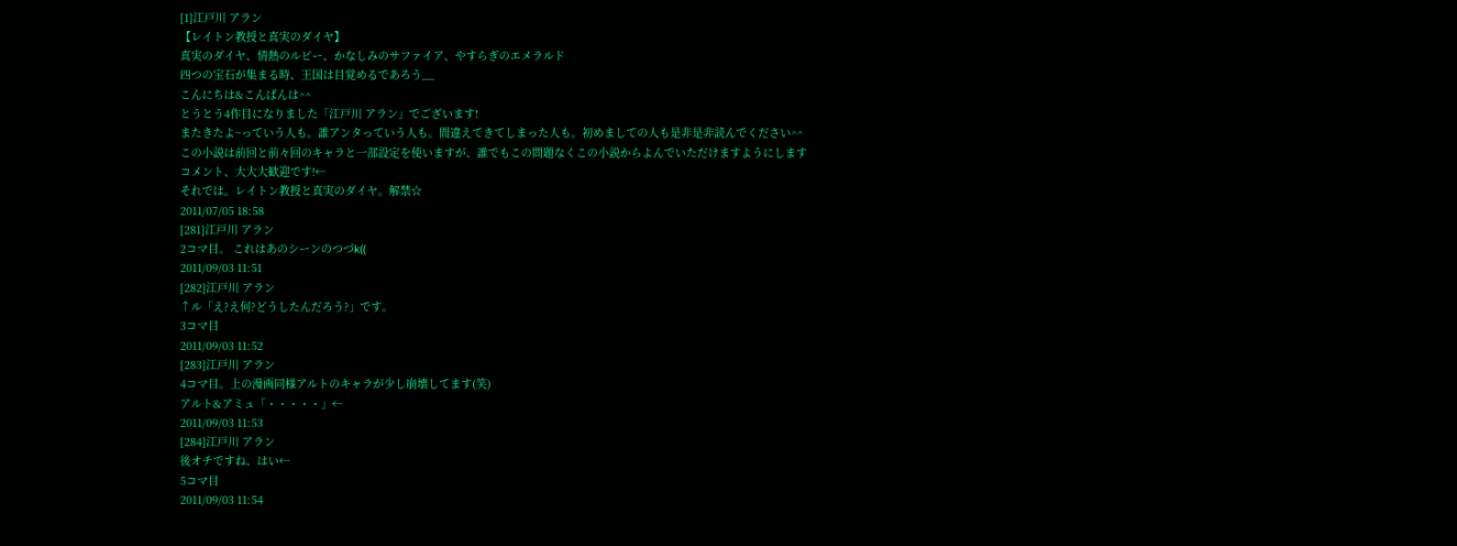[1]江戸川 アラン
【レイトン教授と真実のダイヤ】
真実のダイヤ、情熱のルビー、かなしみのサファイア、やすらぎのエメラルド
四つの宝石が集まる時、王国は目覚めるであろう__
こんにちは&こんばんは^^
とうとう4作目になりました「江戸川 アラン」でございます!
またきたよ~っていう人も。誰アンタっていう人も。間違えてきてしまった人も。初めましての人も是非是非読んでください^^
この小説は前回と前々回のキャラと一部設定を使いますが、誰でもこの問題なくこの小説からよんでいただけますようにします
コメント、大大大歓迎です!←
それでは。レイトン教授と真実のダイヤ。解禁☆
2011/07/05 18:58
[281]江戸川 アラン
2コマ目。 これはあのシーンのつづk((
2011/09/03 11:51
[282]江戸川 アラン
↑ル「え?え何?どうしたんだろう?」です。
3コマ目
2011/09/03 11:52
[283]江戸川 アラン
4コマ目。上の漫画同様アルトのキャラが少し崩壊してます(笑)
アルト&アミュ「・・・・・」←
2011/09/03 11:53
[284]江戸川 アラン
後オチですね、はい←
5コマ目
2011/09/03 11:54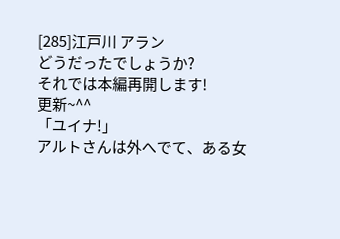[285]江戸川 アラン
どうだったでしょうか?
それでは本編再開します!
更新~^^
「ユイナ!」
アルトさんは外へでて、ある女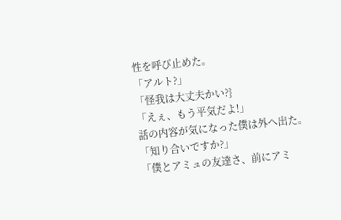性を呼び止めた。
「アルト?」
「怪我は大丈夫かい?}
「えぇ、もう平気だよ!」
話の内容が気になった僕は外へ出た。
「知り合いですか?」
「僕とアミュの友達さ、前にアミ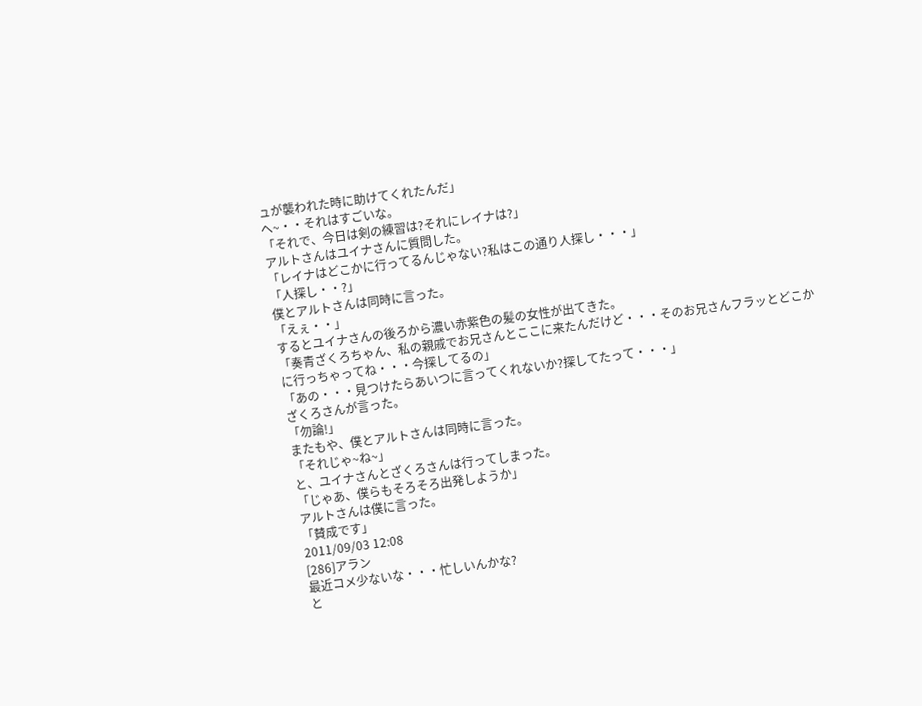ュが襲われた時に助けてくれたんだ」
へ~・・それはすごいな。
「それで、今日は剣の練習は?それにレイナは?」
アルトさんはユイナさんに質問した。
「レイナはどこかに行ってるんじゃない?私はこの通り人探し・・・」
「人探し・・?」
僕とアルトさんは同時に言った。
「えぇ・・」
するとユイナさんの後ろから濃い赤紫色の髪の女性が出てきた。
「奏青ざくろちゃん、私の親戚でお兄さんとここに来たんだけど・・・そのお兄さんフラッとどこかに行っちゃってね・・・今探してるの」
「あの・・・見つけたらあいつに言ってくれないか?探してたって・・・」
ざくろさんが言った。
「勿論!」
またもや、僕とアルトさんは同時に言った。
「それじゃ~ね~」
と、ユイナさんとざくろさんは行ってしまった。
「じゃあ、僕らもそろそろ出発しようか」
アルトさんは僕に言った。
「賛成です」
2011/09/03 12:08
[286]アラン
最近コメ少ないな・・・忙しいんかな?
と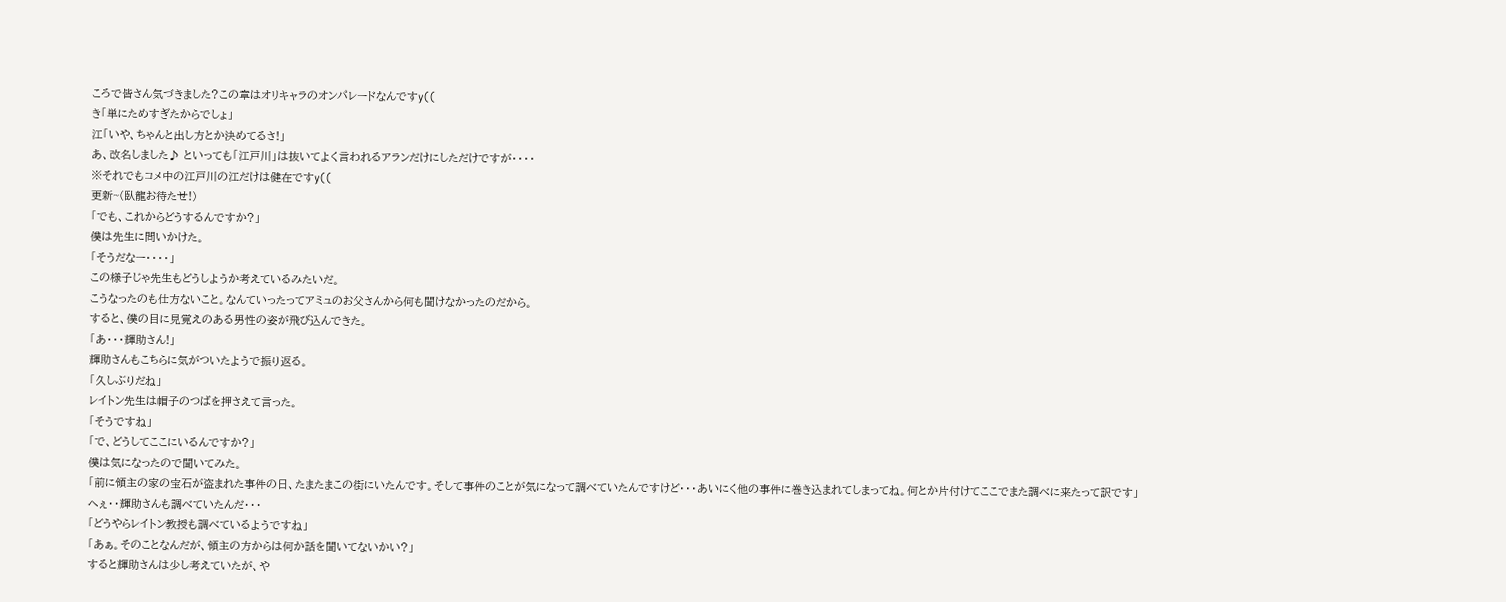ころで皆さん気づきました?この章はオリキャラのオンパレードなんですy((
き「単にためすぎたからでしょ」
江「いや、ちゃんと出し方とか決めてるさ!」
あ、改名しました♪ といっても「江戸川」は抜いてよく言われるアランだけにしただけですが・・・・
※それでもコメ中の江戸川の江だけは健在ですy((
更新~(臥龍お待たせ!)
「でも、これからどうするんですか?」
僕は先生に問いかけた。
「そうだなー・・・・」
この様子じゃ先生もどうしようか考えているみたいだ。
こうなったのも仕方ないこと。なんていったってアミュのお父さんから何も聞けなかったのだから。
すると、僕の目に見覚えのある男性の姿が飛び込んできた。
「あ・・・輝助さん!」
輝助さんもこちらに気がついたようで振り返る。
「久しぶりだね」
レイトン先生は帽子のつばを押さえて言った。
「そうですね」
「で、どうしてここにいるんですか?」
僕は気になったので聞いてみた。
「前に領主の家の宝石が盗まれた事件の日、たまたまこの街にいたんです。そして事件のことが気になって調べていたんですけど・・・あいにく他の事件に巻き込まれてしまってね。何とか片付けてここでまた調べに来たって訳です」
へぇ・・輝助さんも調べていたんだ・・・
「どうやらレイトン教授も調べているようですね」
「あぁ。そのことなんだが、領主の方からは何か話を聞いてないかい?」
すると輝助さんは少し考えていたが、や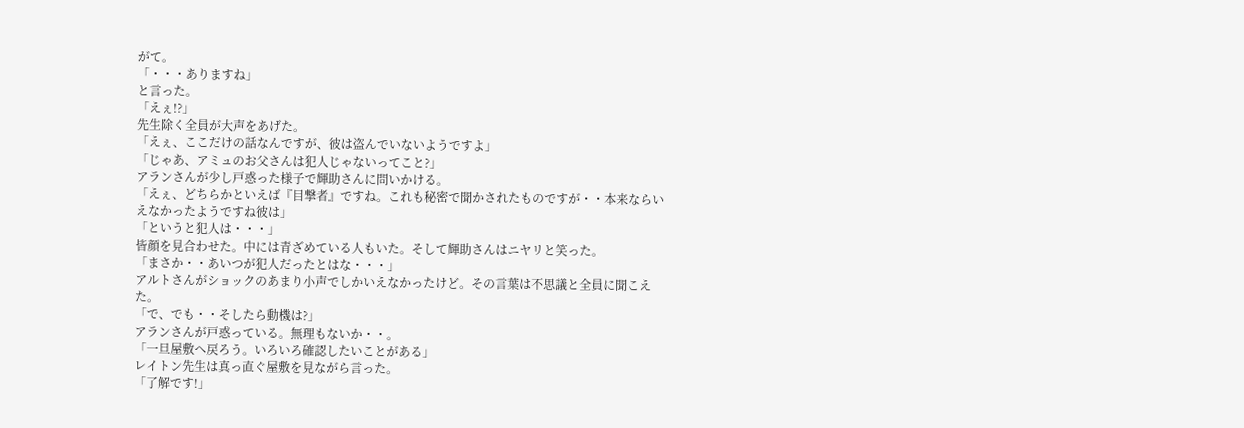がて。
「・・・ありますね」
と言った。
「えぇ!?」
先生除く全員が大声をあげた。
「えぇ、ここだけの話なんですが、彼は盗んでいないようですよ」
「じゃあ、アミュのお父さんは犯人じゃないってこと?」
アランさんが少し戸惑った様子で輝助さんに問いかける。
「えぇ、どちらかといえば『目撃者』ですね。これも秘密で聞かされたものですが・・本来ならいえなかったようですね彼は」
「というと犯人は・・・」
皆顔を見合わせた。中には青ざめている人もいた。そして輝助さんはニヤリと笑った。
「まさか・・あいつが犯人だったとはな・・・」
アルトさんがショックのあまり小声でしかいえなかったけど。その言葉は不思議と全員に聞こえた。
「で、でも・・そしたら動機は?」
アランさんが戸惑っている。無理もないか・・。
「一旦屋敷へ戻ろう。いろいろ確認したいことがある」
レイトン先生は真っ直ぐ屋敷を見ながら言った。
「了解です!」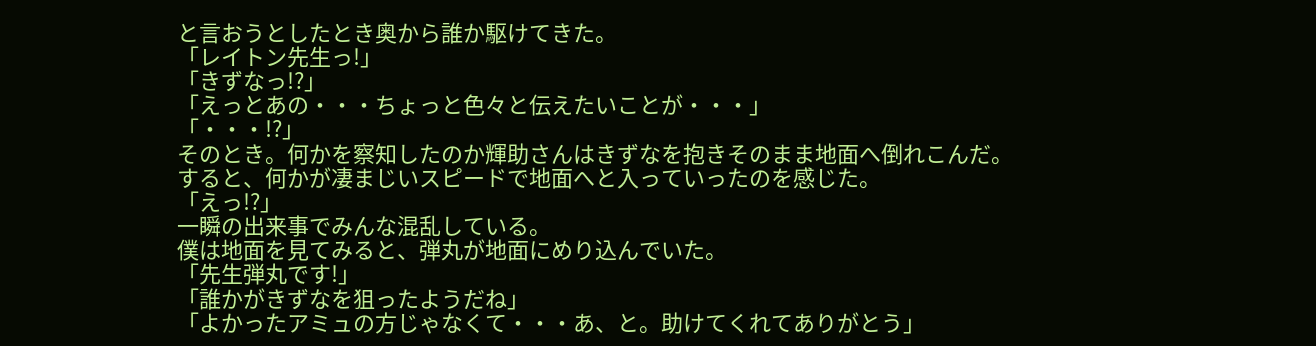と言おうとしたとき奥から誰か駆けてきた。
「レイトン先生っ!」
「きずなっ!?」
「えっとあの・・・ちょっと色々と伝えたいことが・・・」
「・・・!?」
そのとき。何かを察知したのか輝助さんはきずなを抱きそのまま地面へ倒れこんだ。
すると、何かが凄まじいスピードで地面へと入っていったのを感じた。
「えっ!?」
一瞬の出来事でみんな混乱している。
僕は地面を見てみると、弾丸が地面にめり込んでいた。
「先生弾丸です!」
「誰かがきずなを狙ったようだね」
「よかったアミュの方じゃなくて・・・あ、と。助けてくれてありがとう」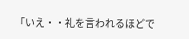「いえ・・礼を言われるほどで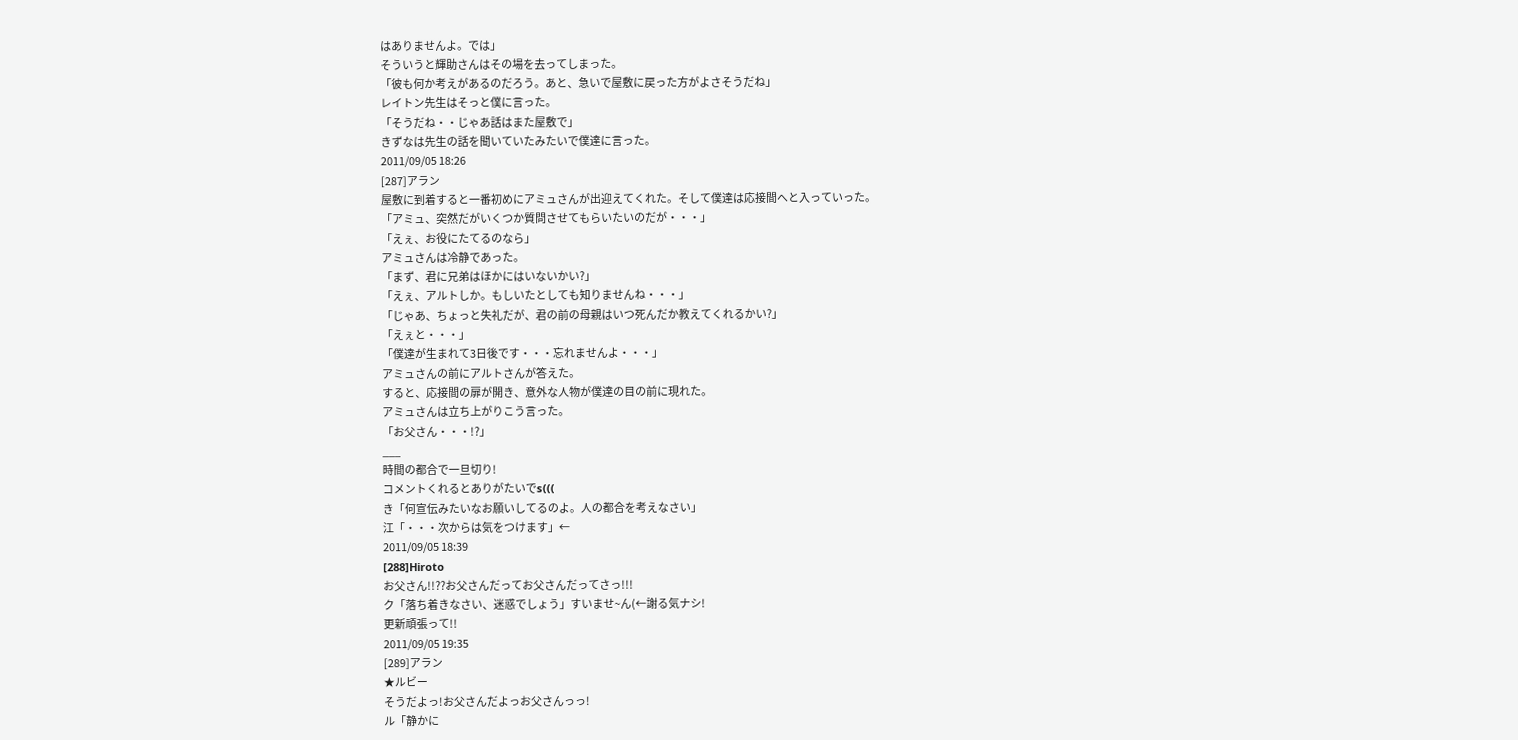はありませんよ。では」
そういうと輝助さんはその場を去ってしまった。
「彼も何か考えがあるのだろう。あと、急いで屋敷に戻った方がよさそうだね」
レイトン先生はそっと僕に言った。
「そうだね・・じゃあ話はまた屋敷で」
きずなは先生の話を聞いていたみたいで僕達に言った。
2011/09/05 18:26
[287]アラン
屋敷に到着すると一番初めにアミュさんが出迎えてくれた。そして僕達は応接間へと入っていった。
「アミュ、突然だがいくつか質問させてもらいたいのだが・・・」
「えぇ、お役にたてるのなら」
アミュさんは冷静であった。
「まず、君に兄弟はほかにはいないかい?」
「えぇ、アルトしか。もしいたとしても知りませんね・・・」
「じゃあ、ちょっと失礼だが、君の前の母親はいつ死んだか教えてくれるかい?」
「えぇと・・・」
「僕達が生まれて3日後です・・・忘れませんよ・・・」
アミュさんの前にアルトさんが答えた。
すると、応接間の扉が開き、意外な人物が僕達の目の前に現れた。
アミュさんは立ち上がりこう言った。
「お父さん・・・!?」
___
時間の都合で一旦切り!
コメントくれるとありがたいでs(((
き「何宣伝みたいなお願いしてるのよ。人の都合を考えなさい」
江「・・・次からは気をつけます」←
2011/09/05 18:39
[288]Hiroto
お父さん!!??お父さんだってお父さんだってさっ!!!
ク「落ち着きなさい、迷惑でしょう」すいませ~ん(←謝る気ナシ!
更新頑張って!!
2011/09/05 19:35
[289]アラン
★ルビー
そうだよっ!お父さんだよっお父さんっっ!
ル「静かに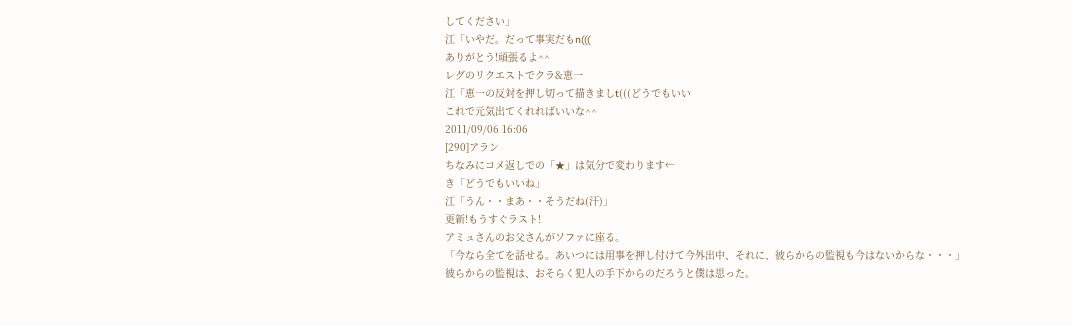してください」
江「いやだ。だって事実だもn(((
ありがとう!頑張るよ^^
レグのリクエストでクラ&恵一
江「恵一の反対を押し切って描きましt(((どうでもいい
これで元気出てくれればいいな^^
2011/09/06 16:06
[290]アラン
ちなみにコメ返しでの「★」は気分で変わります←
き「どうでもいいね」
江「うん・・まあ・・そうだね(汗)」
更新!もうすぐラスト!
アミュさんのお父さんがソファに座る。
「今なら全てを話せる。あいつには用事を押し付けて今外出中、それに、彼らからの監視も今はないからな・・・」
彼らからの監視は、おそらく犯人の手下からのだろうと僕は思った。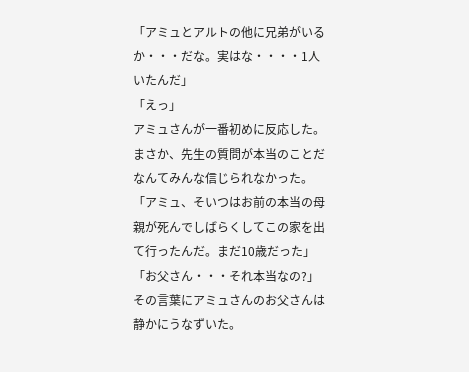「アミュとアルトの他に兄弟がいるか・・・だな。実はな・・・・1人いたんだ」
「えっ」
アミュさんが一番初めに反応した。まさか、先生の質問が本当のことだなんてみんな信じられなかった。
「アミュ、そいつはお前の本当の母親が死んでしばらくしてこの家を出て行ったんだ。まだ10歳だった」
「お父さん・・・それ本当なの?」
その言葉にアミュさんのお父さんは静かにうなずいた。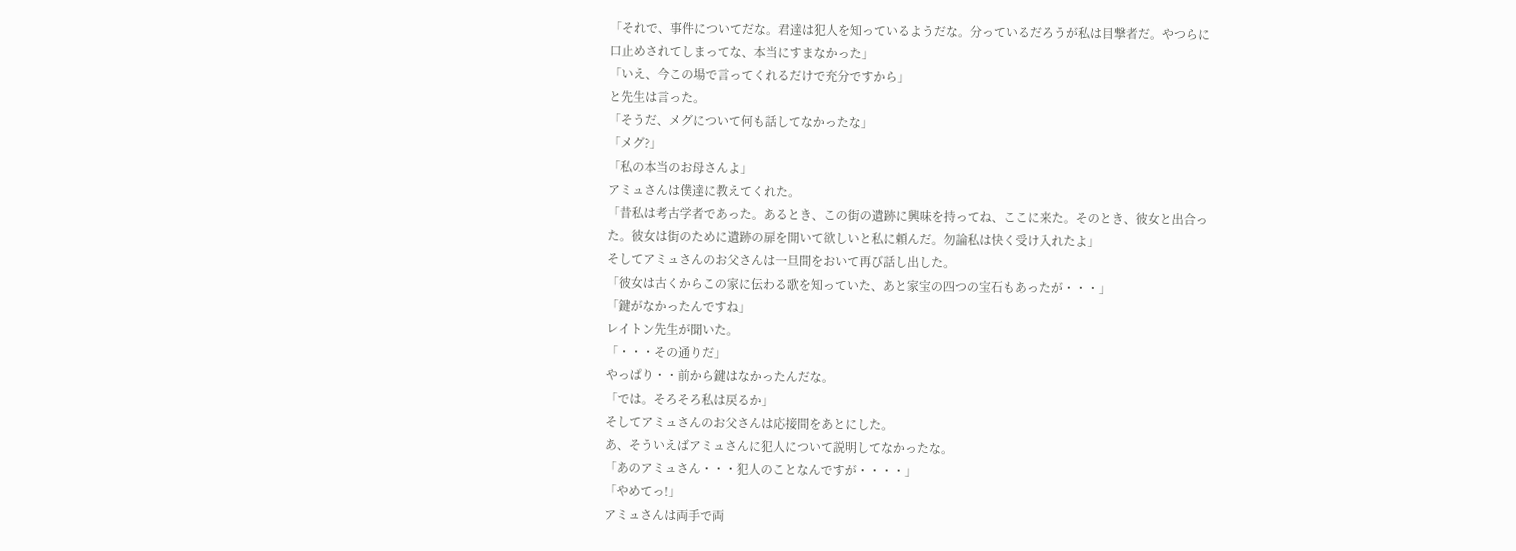「それで、事件についてだな。君達は犯人を知っているようだな。分っているだろうが私は目撃者だ。やつらに口止めされてしまってな、本当にすまなかった」
「いえ、今この場で言ってくれるだけで充分ですから」
と先生は言った。
「そうだ、メグについて何も話してなかったな」
「メグ?」
「私の本当のお母さんよ」
アミュさんは僕達に教えてくれた。
「昔私は考古学者であった。あるとき、この街の遺跡に興味を持ってね、ここに来た。そのとき、彼女と出合った。彼女は街のために遺跡の扉を開いて欲しいと私に頼んだ。勿論私は快く受け入れたよ」
そしてアミュさんのお父さんは一旦間をおいて再び話し出した。
「彼女は古くからこの家に伝わる歌を知っていた、あと家宝の四つの宝石もあったが・・・」
「鍵がなかったんですね」
レイトン先生が聞いた。
「・・・その通りだ」
やっぱり・・前から鍵はなかったんだな。
「では。そろそろ私は戻るか」
そしてアミュさんのお父さんは応接間をあとにした。
あ、そういえばアミュさんに犯人について説明してなかったな。
「あのアミュさん・・・犯人のことなんですが・・・・」
「やめてっ!」
アミュさんは両手で両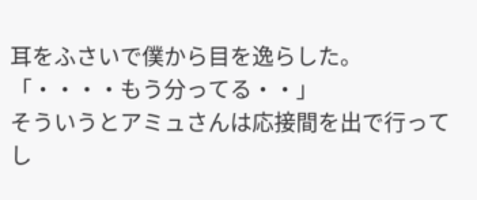耳をふさいで僕から目を逸らした。
「・・・・もう分ってる・・」
そういうとアミュさんは応接間を出で行ってし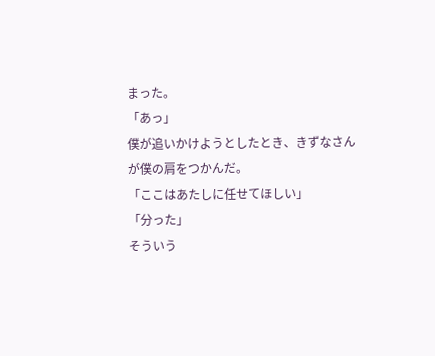まった。
「あっ」
僕が追いかけようとしたとき、きずなさんが僕の肩をつかんだ。
「ここはあたしに任せてほしい」
「分った」
そういう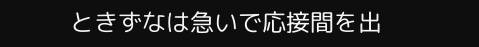ときずなは急いで応接間を出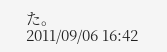た。
2011/09/06 16:42